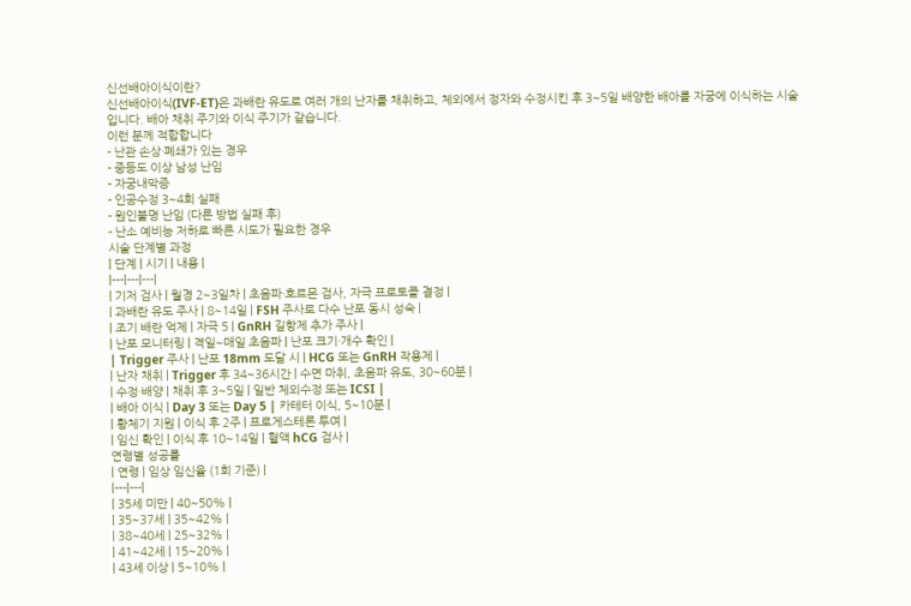신선배아이식이란?
신선배아이식(IVF-ET)은 과배란 유도로 여러 개의 난자를 채취하고, 체외에서 정자와 수정시킨 후 3~5일 배양한 배아를 자궁에 이식하는 시술입니다. 배아 채취 주기와 이식 주기가 같습니다.
이런 분께 적합합니다
- 난관 손상·폐쇄가 있는 경우
- 중등도 이상 남성 난임
- 자궁내막증
- 인공수정 3~4회 실패
- 원인불명 난임 (다른 방법 실패 후)
- 난소 예비능 저하로 빠른 시도가 필요한 경우
시술 단계별 과정
| 단계 | 시기 | 내용 |
|---|---|---|
| 기저 검사 | 월경 2~3일차 | 초음파·호르몬 검사, 자극 프로토콜 결정 |
| 과배란 유도 주사 | 8~14일 | FSH 주사로 다수 난포 동시 성숙 |
| 조기 배란 억제 | 자극 5 | GnRH 길항제 추가 주사 |
| 난포 모니터링 | 격일~매일 초음파 | 난포 크기·개수 확인 |
| Trigger 주사 | 난포 18mm 도달 시 | HCG 또는 GnRH 작용제 |
| 난자 채취 | Trigger 후 34~36시간 | 수면 마취, 초음파 유도, 30~60분 |
| 수정·배양 | 채취 후 3~5일 | 일반 체외수정 또는 ICSI |
| 배아 이식 | Day 3 또는 Day 5 | 카테터 이식, 5~10분 |
| 황체기 지원 | 이식 후 2주 | 프로게스테론 투여 |
| 임신 확인 | 이식 후 10~14일 | 혈액 hCG 검사 |
연령별 성공률
| 연령 | 임상 임신율 (1회 기준) |
|---|---|
| 35세 미만 | 40~50% |
| 35~37세 | 35~42% |
| 38~40세 | 25~32% |
| 41~42세 | 15~20% |
| 43세 이상 | 5~10% |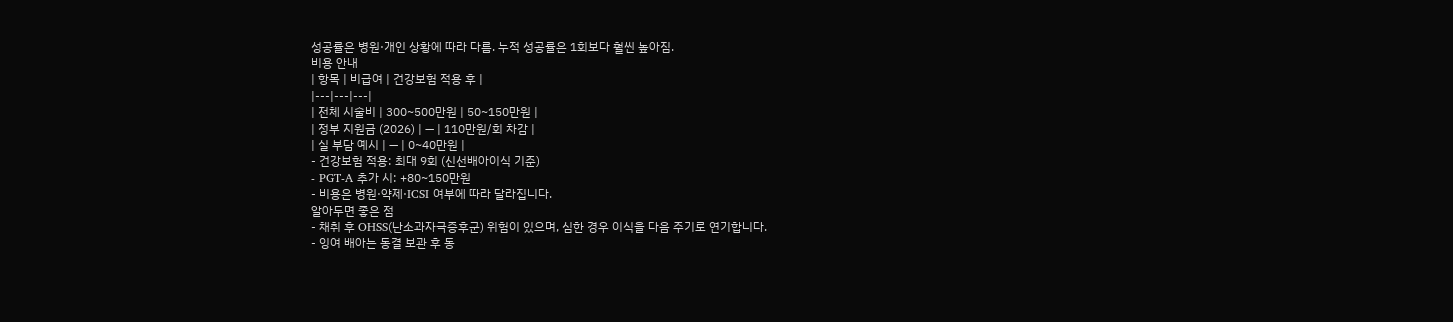성공률은 병원·개인 상황에 따라 다름. 누적 성공률은 1회보다 훨씬 높아짐.
비용 안내
| 항목 | 비급여 | 건강보험 적용 후 |
|---|---|---|
| 전체 시술비 | 300~500만원 | 50~150만원 |
| 정부 지원금 (2026) | — | 110만원/회 차감 |
| 실 부담 예시 | — | 0~40만원 |
- 건강보험 적용: 최대 9회 (신선배아이식 기준)
- PGT-A 추가 시: +80~150만원
- 비용은 병원·약제·ICSI 여부에 따라 달라집니다.
알아두면 좋은 점
- 채취 후 OHSS(난소과자극증후군) 위험이 있으며, 심한 경우 이식을 다음 주기로 연기합니다.
- 잉여 배아는 동결 보관 후 동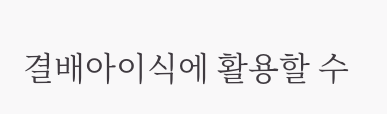결배아이식에 활용할 수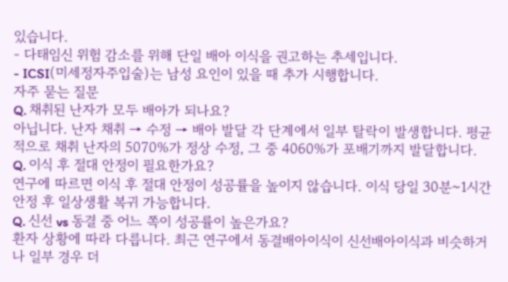있습니다.
- 다태임신 위험 감소를 위해 단일 배아 이식을 권고하는 추세입니다.
- ICSI(미세정자주입술)는 남성 요인이 있을 때 추가 시행합니다.
자주 묻는 질문
Q. 채취된 난자가 모두 배아가 되나요?
아닙니다. 난자 채취 → 수정 → 배아 발달 각 단계에서 일부 탈락이 발생합니다. 평균적으로 채취 난자의 5070%가 정상 수정, 그 중 4060%가 포배기까지 발달합니다.
Q. 이식 후 절대 안정이 필요한가요?
연구에 따르면 이식 후 절대 안정이 성공률을 높이지 않습니다. 이식 당일 30분~1시간 안정 후 일상생활 복귀 가능합니다.
Q. 신선 vs 동결 중 어느 쪽이 성공률이 높은가요?
환자 상황에 따라 다릅니다. 최근 연구에서 동결배아이식이 신선배아이식과 비슷하거나 일부 경우 더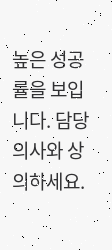높은 성공률을 보입니다. 담당 의사와 상의하세요.